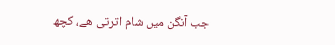جب آنگن میں شام اترتی ھے، کچھ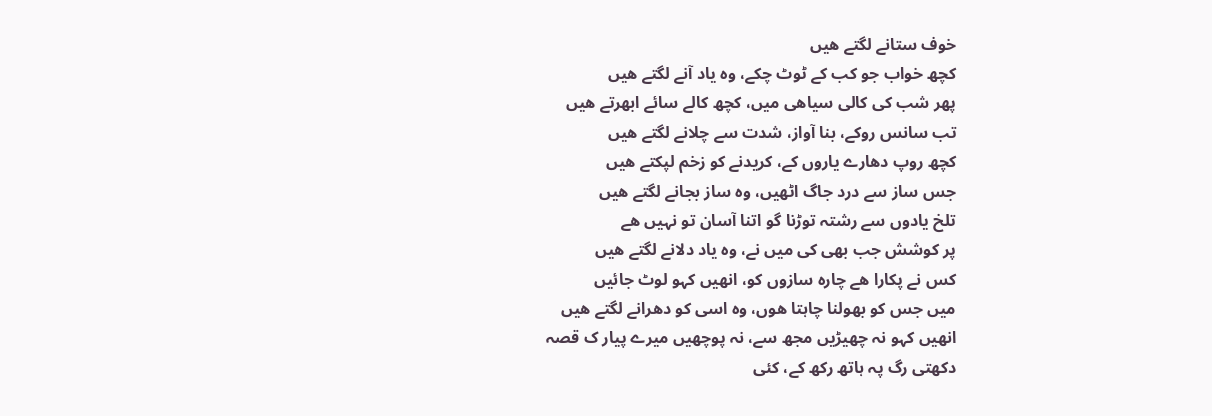خوف ستانے لگتے ھیں
کچھ خواب جو کب کے ٹوٹ چکے، وہ یاد آنے لگتے ھیں
پھر شب کی کالی سیاھی میں، کچھ کالے سائے ابھرتے ھیں
تب سانس روکے، بنا آواز، شدت سے چلانے لگتے ھیں
کچھ روپ دھارے یاروں کے، کریدنے کو زخم لپکتے ھیں
جس ساز سے درد جاگ اٹھیں، وہ ساز بجانے لگتے ھیں
تلخ یادوں سے رشتہ توڑنا گو اتنا آسان تو نہیں ھے
پر کوشش جب بھی کی میں نے، وہ یاد دلانے لگتے ھیں
کس نے پکارا ھے چارہ سازوں کو، انھیں کہو لوٹ جائیں
میں جس کو بھولنا چاہتا ھوں، وہ اسی کو دھرانے لگتے ھیں
انھیں کہو نہ چھیڑیں مجھ سے، نہ پوچھیں میرے پیار ک قصہ
دکھتی رگ پہ ہاتھ رکھ کے، کئی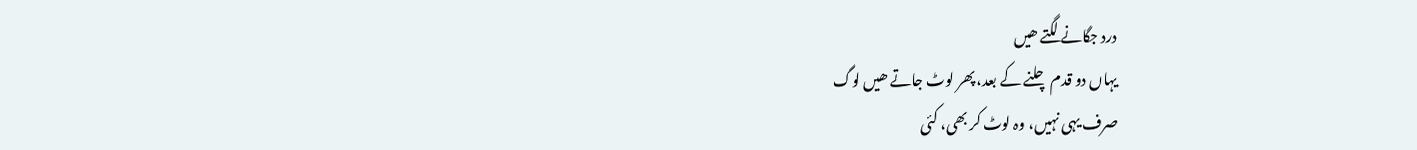درد جگانے لگتے ھیں
یہاں دو قدم چلنے کے بعد، پھر لوٹ جاتے ھیں لوگ
صرف یہی نہیں، وہ لوٹ کر بھی، کئی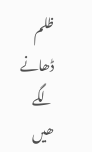ظلم ڈھانے لگے ھیں